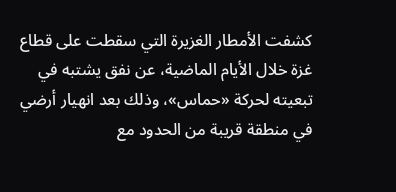كشفت الأمطار الغزيرة التي سقطت على قطاع غزة خلال الأيام الماضية، عن نفق يشتبه في تبعيته لحركة «حماس»، وذلك بعد انهيار أرضي في منطقة قريبة من الحدود مع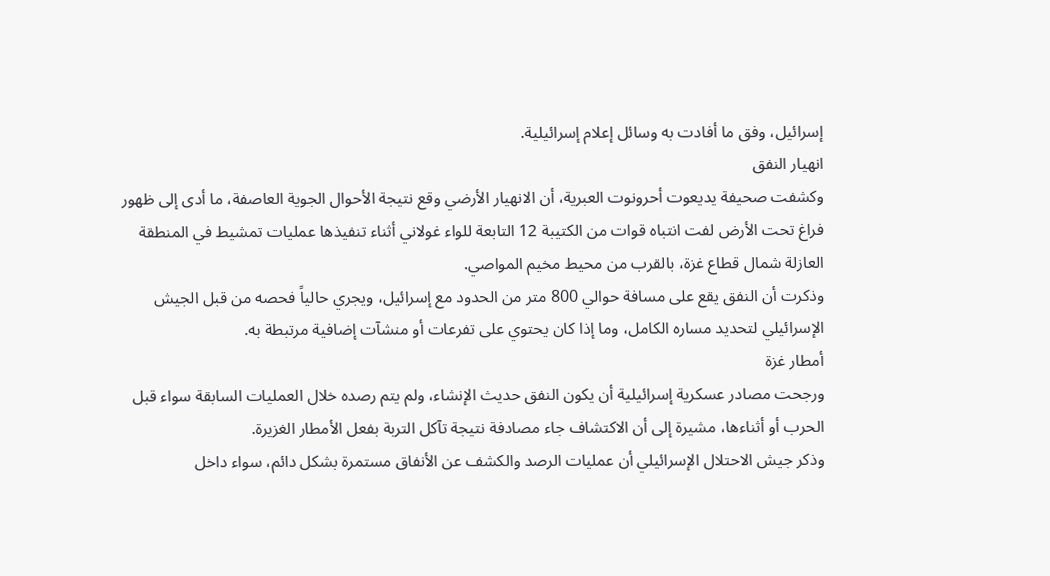إسرائيل، وفق ما أفادت به وسائل إعلام إسرائيلية.
انهيار النفق
وكشفت صحيفة يديعوت أحرونوت العبرية، أن الانهيار الأرضي وقع نتيجة الأحوال الجوية العاصفة، ما أدى إلى ظهور فراغ تحت الأرض لفت انتباه قوات من الكتيبة 12 التابعة للواء غولاني أثناء تنفيذها عمليات تمشيط في المنطقة العازلة شمال قطاع غزة، بالقرب من محيط مخيم المواصي.
وذكرت أن النفق يقع على مسافة حوالي 800 متر من الحدود مع إسرائيل، ويجري حالياً فحصه من قبل الجيش الإسرائيلي لتحديد مساره الكامل، وما إذا كان يحتوي على تفرعات أو منشآت إضافية مرتبطة به.
أمطار غزة
ورجحت مصادر عسكرية إسرائيلية أن يكون النفق حديث الإنشاء، ولم يتم رصده خلال العمليات السابقة سواء قبل الحرب أو أثناءها، مشيرة إلى أن الاكتشاف جاء مصادفة نتيجة تآكل التربة بفعل الأمطار الغزيرة.
وذكر جيش الاحتلال الإسرائيلي أن عمليات الرصد والكشف عن الأنفاق مستمرة بشكل دائم، سواء داخل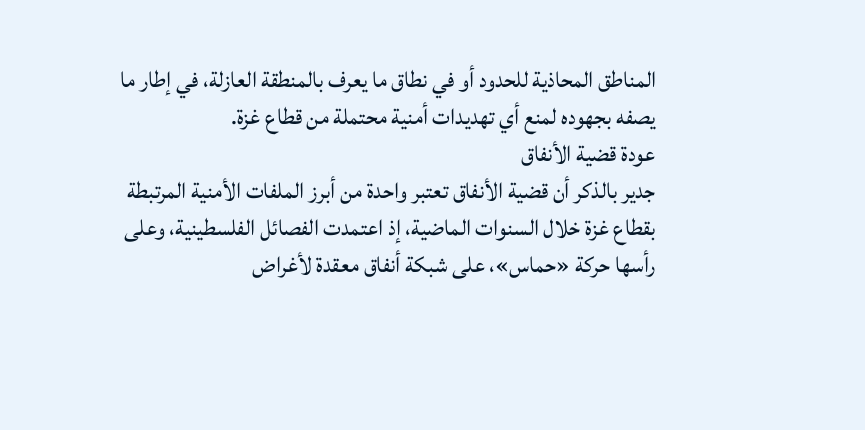المناطق المحاذية للحدود أو في نطاق ما يعرف بالمنطقة العازلة، في إطار ما يصفه بجهوده لمنع أي تهديدات أمنية محتملة من قطاع غزة.
عودة قضية الأنفاق
جدير بالذكر أن قضية الأنفاق تعتبر واحدة من أبرز الملفات الأمنية المرتبطة بقطاع غزة خلال السنوات الماضية، إذ اعتمدت الفصائل الفلسطينية، وعلى رأسها حركة «حماس»، على شبكة أنفاق معقدة لأغراض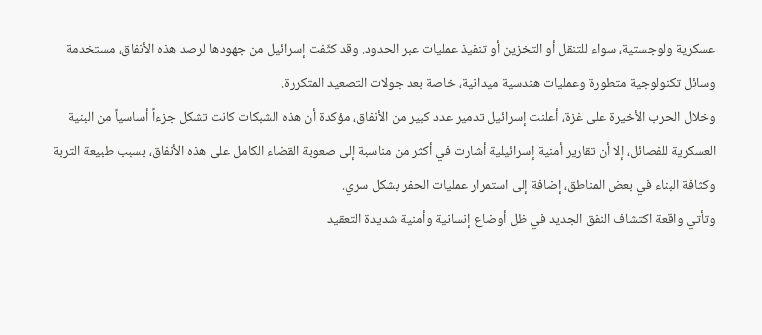عسكرية ولوجستية، سواء للتنقل أو التخزين أو تنفيذ عمليات عبر الحدود. وقد كثّفت إسرائيل من جهودها لرصد هذه الأنفاق، مستخدمة وسائل تكنولوجية متطورة وعمليات هندسية ميدانية، خاصة بعد جولات التصعيد المتكررة.
وخلال الحرب الأخيرة على غزة، أعلنت إسرائيل تدمير عدد كبير من الأنفاق، مؤكدة أن هذه الشبكات كانت تشكل جزءاً أساسياً من البنية العسكرية للفصائل، إلا أن تقارير أمنية إسرائيلية أشارت في أكثر من مناسبة إلى صعوبة القضاء الكامل على هذه الأنفاق، بسبب طبيعة التربة وكثافة البناء في بعض المناطق، إضافة إلى استمرار عمليات الحفر بشكل سري.
وتأتي واقعة اكتشاف النفق الجديد في ظل أوضاع إنسانية وأمنية شديدة التعقيد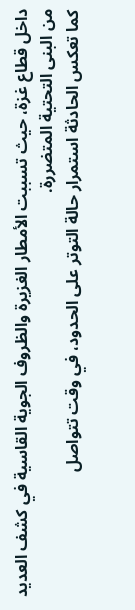داخل قطاع غزة، حيث تسببت الأمطار الغزيرة والظروف الجوية القاسية في كشف العديد من البنى التحتية المتضررة.
كما تعكس الحادثة استمرار حالة التوتر على الحدود، في وقت تتواصل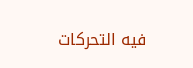فيه التحركات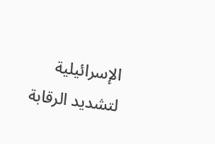الإسرائيلية لتشديد الرقابة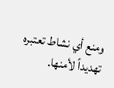ومنع أي نشاط تعتبره تهديداً لأمنها.